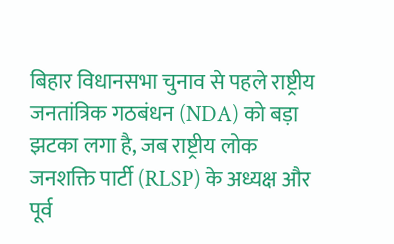बिहार विधानसभा चुनाव से पहले राष्ट्रीय जनतांत्रिक गठबंधन (NDA) को बड़ा झटका लगा है, जब राष्ट्रीय लोक जनशक्ति पार्टी (RLSP) के अध्यक्ष और पूर्व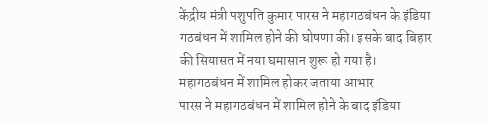केंद्रीय मंत्री पशुपति कुमार पारस ने महागठबंधन के इंडिया गठबंधन में शामिल होने की घोषणा की। इसके बाद बिहार की सियासत में नया घमासान शुरू हो गया है।
महागठबंधन में शामिल होकर जताया आभार
पारस ने महागठबंधन में शामिल होने के बाद इंडिया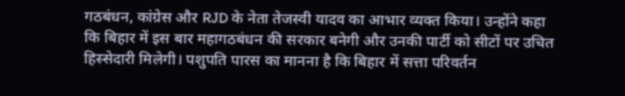गठबंधन, कांग्रेस और RJD के नेता तेजस्वी यादव का आभार व्यक्त किया। उन्होंने कहा कि बिहार में इस बार महागठबंधन की सरकार बनेगी और उनकी पार्टी को सीटों पर उचित हिस्सेदारी मिलेगी। पशुपति पारस का मानना है कि बिहार में सत्ता परिवर्तन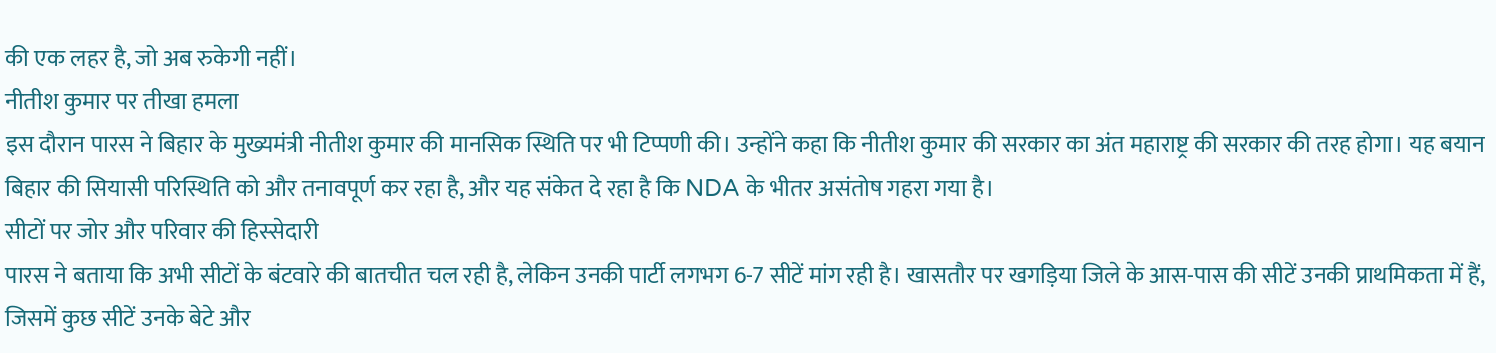की एक लहर है, जो अब रुकेगी नहीं।
नीतीश कुमार पर तीखा हमला
इस दौरान पारस ने बिहार के मुख्यमंत्री नीतीश कुमार की मानसिक स्थिति पर भी टिप्पणी की। उन्होंने कहा कि नीतीश कुमार की सरकार का अंत महाराष्ट्र की सरकार की तरह होगा। यह बयान बिहार की सियासी परिस्थिति को और तनावपूर्ण कर रहा है, और यह संकेत दे रहा है कि NDA के भीतर असंतोष गहरा गया है।
सीटों पर जोर और परिवार की हिस्सेदारी
पारस ने बताया कि अभी सीटों के बंटवारे की बातचीत चल रही है, लेकिन उनकी पार्टी लगभग 6-7 सीटें मांग रही है। खासतौर पर खगड़िया जिले के आस-पास की सीटें उनकी प्राथमिकता में हैं, जिसमें कुछ सीटें उनके बेटे और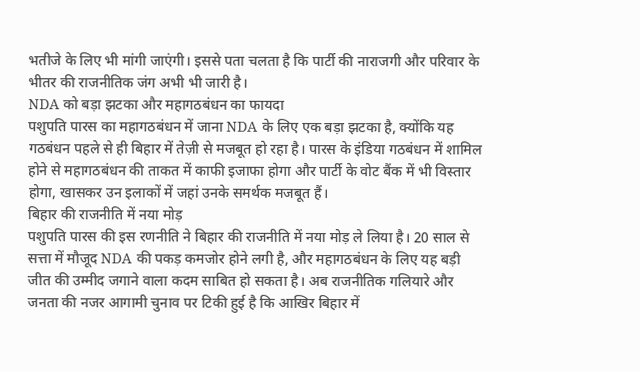भतीजे के लिए भी मांगी जाएंगी। इससे पता चलता है कि पार्टी की नाराजगी और परिवार के भीतर की राजनीतिक जंग अभी भी जारी है।
NDA को बड़ा झटका और महागठबंधन का फायदा
पशुपति पारस का महागठबंधन में जाना NDA के लिए एक बड़ा झटका है, क्योंकि यह गठबंधन पहले से ही बिहार में तेज़ी से मजबूत हो रहा है। पारस के इंडिया गठबंधन में शामिल होने से महागठबंधन की ताकत में काफी इजाफा होगा और पार्टी के वोट बैंक में भी विस्तार होगा, खासकर उन इलाकों में जहां उनके समर्थक मजबूत हैं।
बिहार की राजनीति में नया मोड़
पशुपति पारस की इस रणनीति ने बिहार की राजनीति में नया मोड़ ले लिया है। 20 साल से सत्ता में मौजूद NDA की पकड़ कमजोर होने लगी है, और महागठबंधन के लिए यह बड़ी जीत की उम्मीद जगाने वाला कदम साबित हो सकता है। अब राजनीतिक गलियारे और जनता की नजर आगामी चुनाव पर टिकी हुई है कि आखिर बिहार में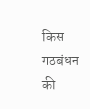किस गठबंधन की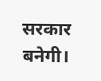सरकार बनेगी।